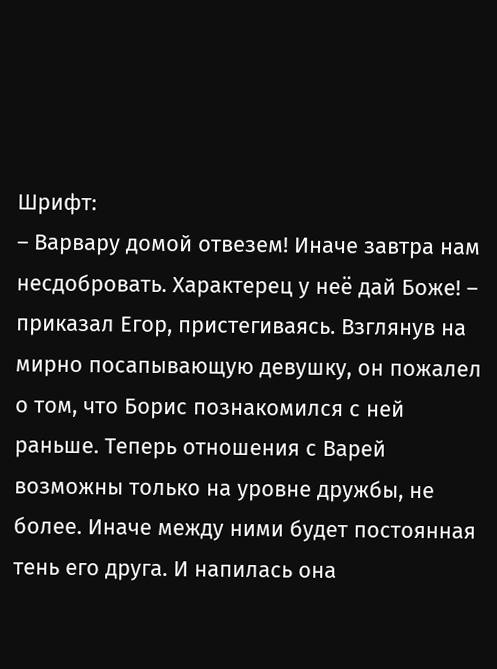Шрифт:
– Варвару домой отвезем! Иначе завтра нам несдобровать. Характерец у неё дай Боже! – приказал Егор, пристегиваясь. Взглянув на мирно посапывающую девушку, он пожалел о том, что Борис познакомился с ней раньше. Теперь отношения с Варей возможны только на уровне дружбы, не более. Иначе между ними будет постоянная тень его друга. И напилась она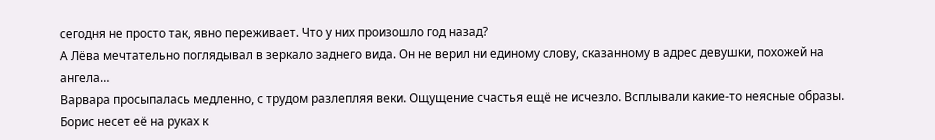сегодня не просто так, явно переживает. Что у них произошло год назад?
А Лёва мечтательно поглядывал в зеркало заднего вида. Он не верил ни единому слову, сказанному в адрес девушки, похожей на ангела…
Варвара просыпалась медленно, с трудом разлепляя веки. Ощущение счастья ещё не исчезло. Всплывали какие-то неясные образы. Борис несет её на руках к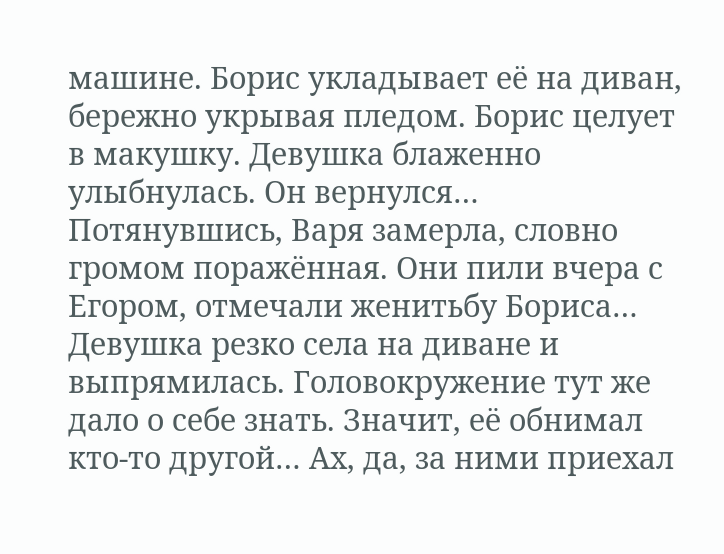машине. Борис укладывает её на диван, бережно укрывая пледом. Борис целует в макушку. Девушка блаженно улыбнулась. Он вернулся…
Потянувшись, Варя замерла, словно громом поражённая. Они пили вчера с Егором, отмечали женитьбу Бориса… Девушка резко села на диване и выпрямилась. Головокружение тут же дало о себе знать. Значит, её обнимал кто-то другой… Ах, да, за ними приехал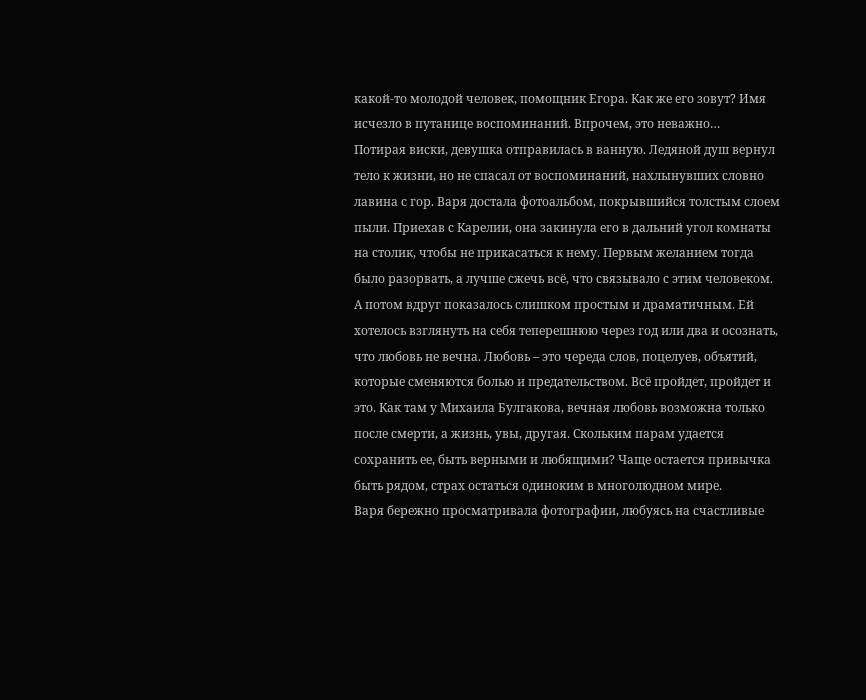какой-то молодой человек, помощник Егора. Как же его зовут? Имя исчезло в путанице воспоминаний. Впрочем, это неважно…
Потирая виски, девушка отправилась в ванную. Ледяной душ вернул тело к жизни, но не спасал от воспоминаний, нахлынувших словно лавина с гор. Варя достала фотоальбом, покрывшийся толстым слоем пыли. Приехав с Карелии, она закинула его в дальний угол комнаты на столик, чтобы не прикасаться к нему. Первым желанием тогда было разорвать, а лучше сжечь всё, что связывало с этим человеком. А потом вдруг показалось слишком простым и драматичным. Ей хотелось взглянуть на себя теперешнюю через год или два и осознать, что любовь не вечна. Любовь – это череда слов, поцелуев, объятий, которые сменяются болью и предательством. Всё пройдет, пройдет и это. Как там у Михаила Булгакова, вечная любовь возможна только после смерти, а жизнь, увы, другая. Скольким парам удается сохранить ее, быть верными и любящими? Чаще остается привычка быть рядом, страх остаться одиноким в многолюдном мире.
Варя бережно просматривала фотографии, любуясь на счастливые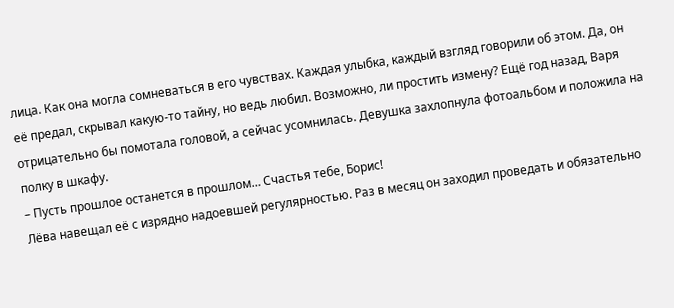лица. Как она могла сомневаться в его чувствах. Каждая улыбка, каждый взгляд говорили об этом. Да, он её предал, скрывал какую-то тайну, но ведь любил. Возможно, ли простить измену? Ещё год назад, Варя отрицательно бы помотала головой, а сейчас усомнилась. Девушка захлопнула фотоальбом и положила на полку в шкафу.
– Пусть прошлое останется в прошлом… Счастья тебе, Борис!
Лёва навещал её с изрядно надоевшей регулярностью. Раз в месяц он заходил проведать и обязательно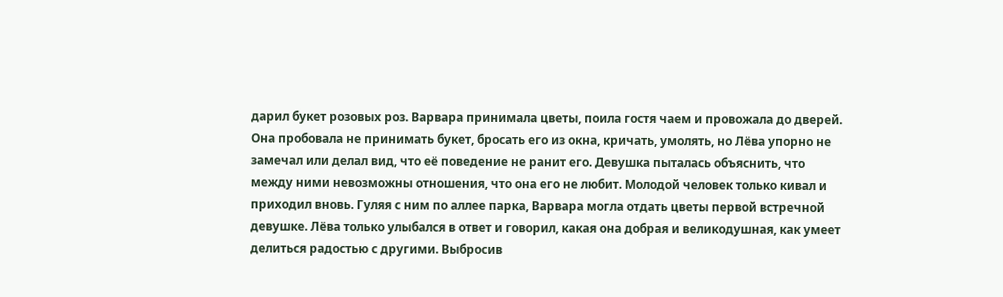дарил букет розовых роз. Варвара принимала цветы, поила гостя чаем и провожала до дверей. Она пробовала не принимать букет, бросать его из окна, кричать, умолять, но Лёва упорно не замечал или делал вид, что её поведение не ранит его. Девушка пыталась объяснить, что между ними невозможны отношения, что она его не любит. Молодой человек только кивал и приходил вновь. Гуляя с ним по аллее парка, Варвара могла отдать цветы первой встречной девушке. Лёва только улыбался в ответ и говорил, какая она добрая и великодушная, как умеет делиться радостью с другими. Выбросив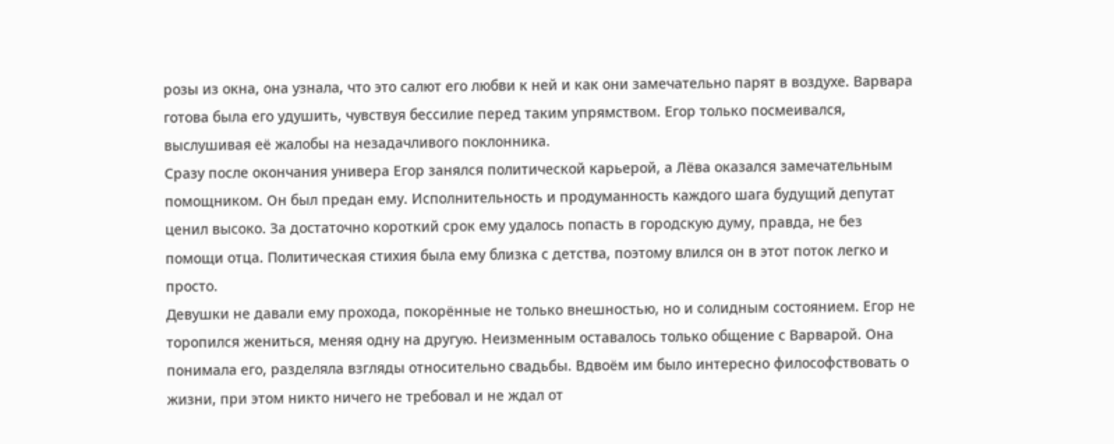розы из окна, она узнала, что это салют его любви к ней и как они замечательно парят в воздухе. Варвара готова была его удушить, чувствуя бессилие перед таким упрямством. Егор только посмеивался, выслушивая её жалобы на незадачливого поклонника.
Сразу после окончания универа Егор занялся политической карьерой, а Лёва оказался замечательным помощником. Он был предан ему. Исполнительность и продуманность каждого шага будущий депутат ценил высоко. За достаточно короткий срок ему удалось попасть в городскую думу, правда, не без помощи отца. Политическая стихия была ему близка с детства, поэтому влился он в этот поток легко и просто.
Девушки не давали ему прохода, покорённые не только внешностью, но и солидным состоянием. Егор не торопился жениться, меняя одну на другую. Неизменным оставалось только общение с Варварой. Она понимала его, разделяла взгляды относительно свадьбы. Вдвоём им было интересно философствовать о жизни, при этом никто ничего не требовал и не ждал от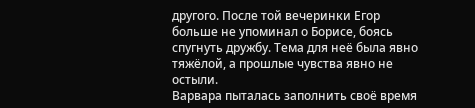другого. После той вечеринки Егор больше не упоминал о Борисе, боясь спугнуть дружбу. Тема для неё была явно тяжёлой, а прошлые чувства явно не остыли.
Варвара пыталась заполнить своё время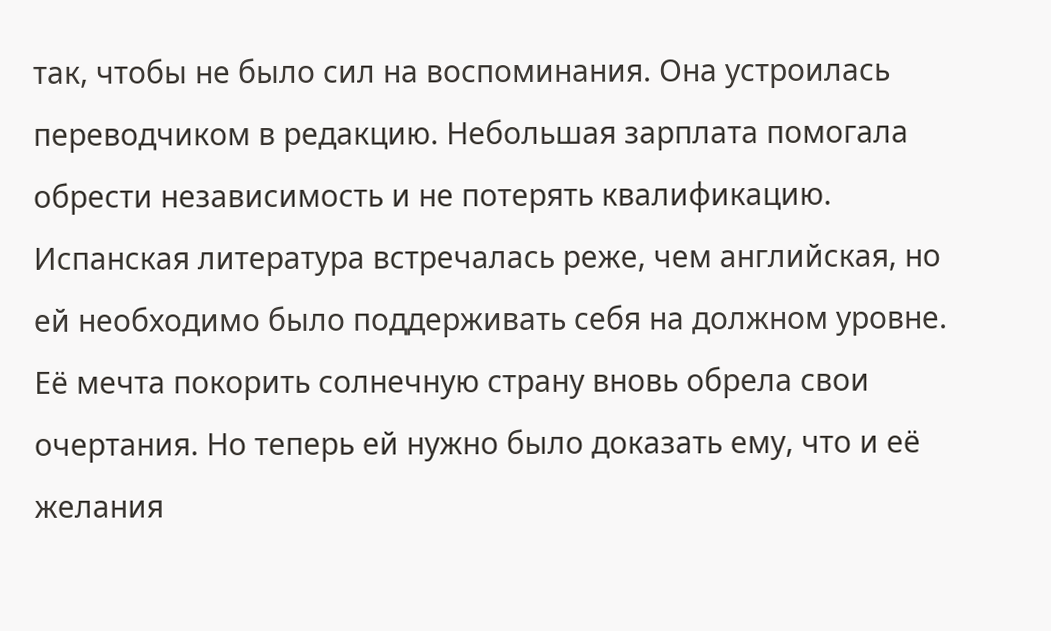так, чтобы не было сил на воспоминания. Она устроилась переводчиком в редакцию. Небольшая зарплата помогала обрести независимость и не потерять квалификацию. Испанская литература встречалась реже, чем английская, но ей необходимо было поддерживать себя на должном уровне. Её мечта покорить солнечную страну вновь обрела свои очертания. Но теперь ей нужно было доказать ему, что и её желания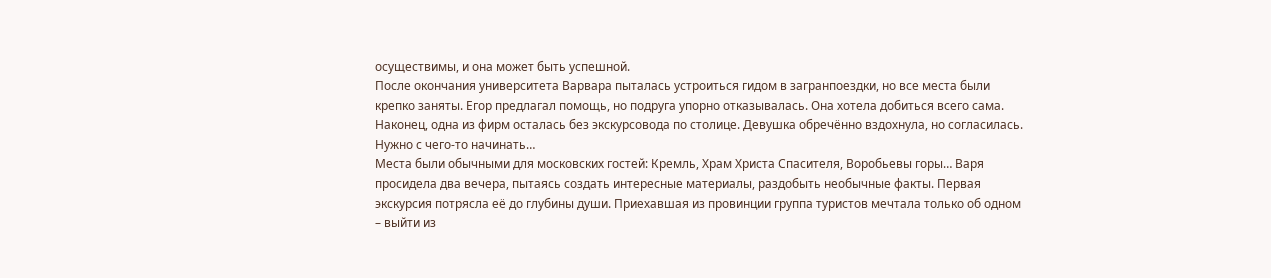осуществимы, и она может быть успешной.
После окончания университета Варвара пыталась устроиться гидом в загранпоездки, но все места были крепко заняты. Егор предлагал помощь, но подруга упорно отказывалась. Она хотела добиться всего сама. Наконец, одна из фирм осталась без экскурсовода по столице. Девушка обречённо вздохнула, но согласилась. Нужно с чего-то начинать…
Места были обычными для московских гостей: Кремль, Храм Христа Спасителя, Воробьевы горы… Варя просидела два вечера, пытаясь создать интересные материалы, раздобыть необычные факты. Первая экскурсия потрясла её до глубины души. Приехавшая из провинции группа туристов мечтала только об одном – выйти из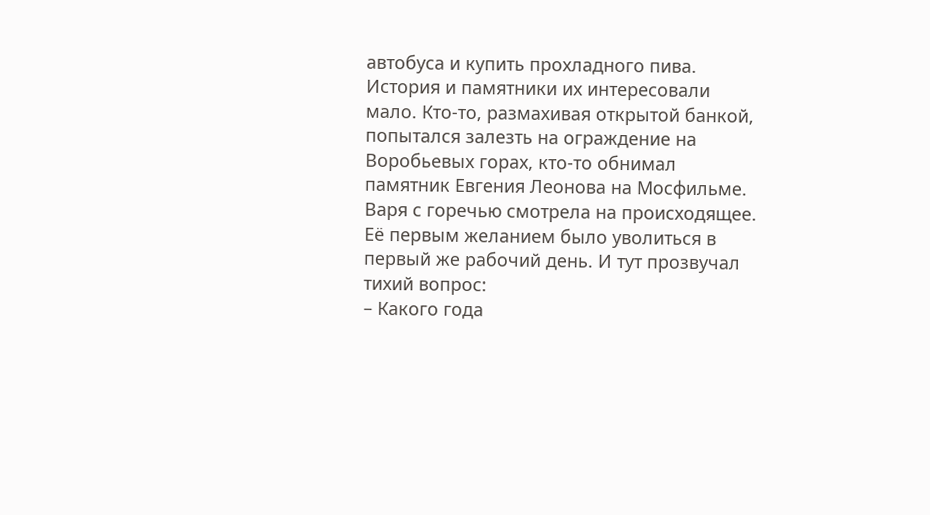автобуса и купить прохладного пива. История и памятники их интересовали мало. Кто-то, размахивая открытой банкой, попытался залезть на ограждение на Воробьевых горах, кто-то обнимал памятник Евгения Леонова на Мосфильме. Варя с горечью смотрела на происходящее. Её первым желанием было уволиться в первый же рабочий день. И тут прозвучал тихий вопрос:
– Какого года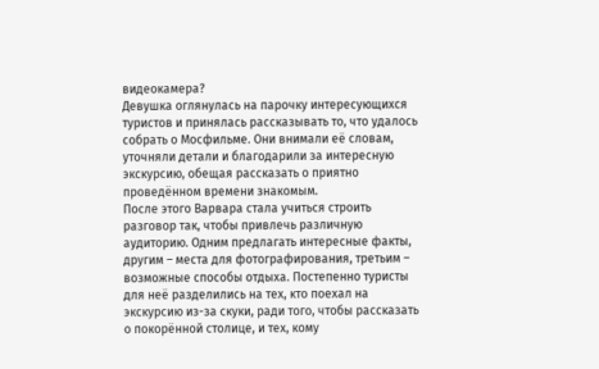видеокамера?
Девушка оглянулась на парочку интересующихся туристов и принялась рассказывать то, что удалось собрать о Мосфильме. Они внимали её словам, уточняли детали и благодарили за интересную экскурсию, обещая рассказать о приятно проведённом времени знакомым.
После этого Варвара стала учиться строить разговор так, чтобы привлечь различную аудиторию. Одним предлагать интересные факты, другим – места для фотографирования, третьим – возможные способы отдыха. Постепенно туристы для неё разделились на тех, кто поехал на экскурсию из-за скуки, ради того, чтобы рассказать о покорённой столице, и тех, кому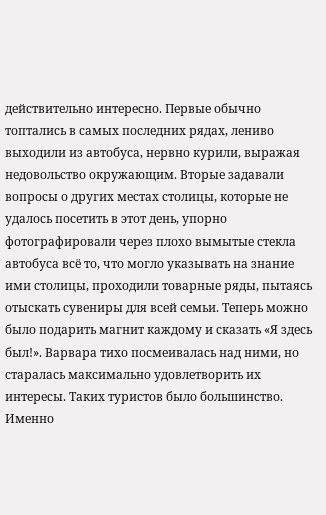действительно интересно. Первые обычно топтались в самых последних рядах, лениво выходили из автобуса, нервно курили, выражая недовольство окружающим. Вторые задавали вопросы о других местах столицы, которые не удалось посетить в этот день, упорно фотографировали через плохо вымытые стекла автобуса всё то, что могло указывать на знание ими столицы, проходили товарные ряды, пытаясь отыскать сувениры для всей семьи. Теперь можно было подарить магнит каждому и сказать «Я здесь был!». Варвара тихо посмеивалась над ними, но старалась максимально удовлетворить их интересы. Таких туристов было большинство. Именно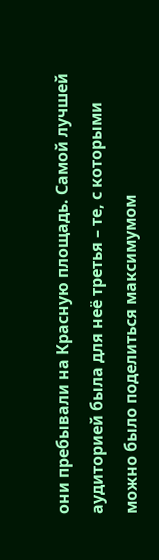они пребывали на Красную площадь. Самой лучшей аудиторией была для неё третья – те, с которыми можно было поделиться максимумом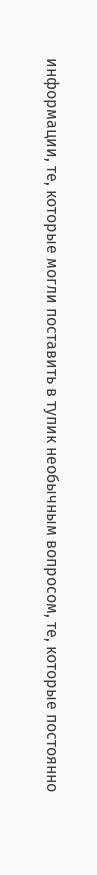информации, те, которые могли поставить в тупик необычным вопросом, те, которые постоянно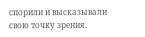спорили и высказывали свою точку зрения.